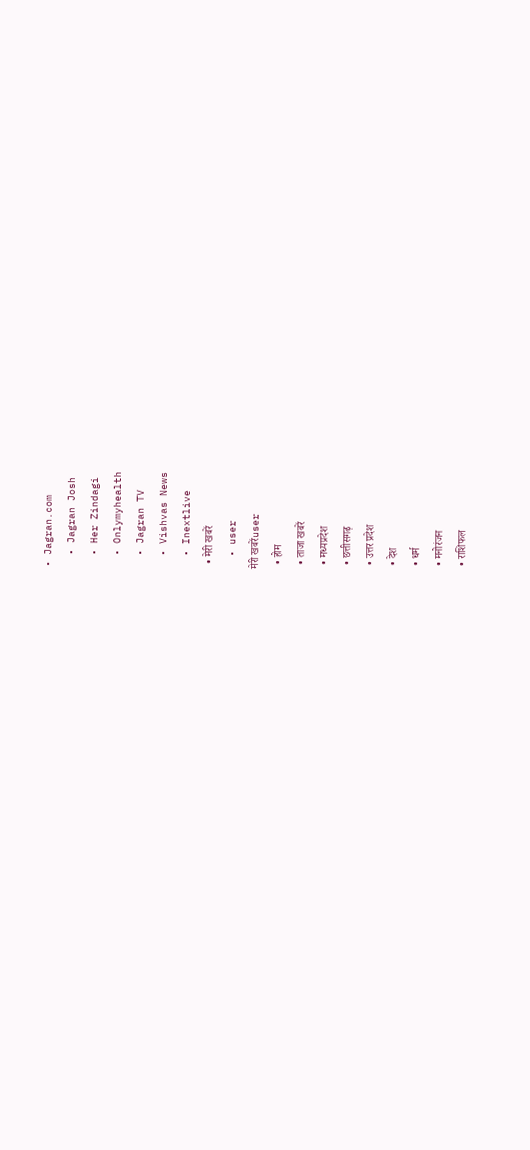• Jagran.com
  • Jagran Josh
  • Her Zindagi
  • Onlymyhealth
  • Jagran TV
  • Vishvas News
  • Inextlive
  • मेरी खबरें
  • user
मेरी खबरेंuser
  • होम
  • ताजा खबरें
  • मध्यप्रदेश
  • छत्तीसगढ़
  • उत्तर प्रदेश
  • देश
  • धर्म
  • मनोरंजन
  • राशिफल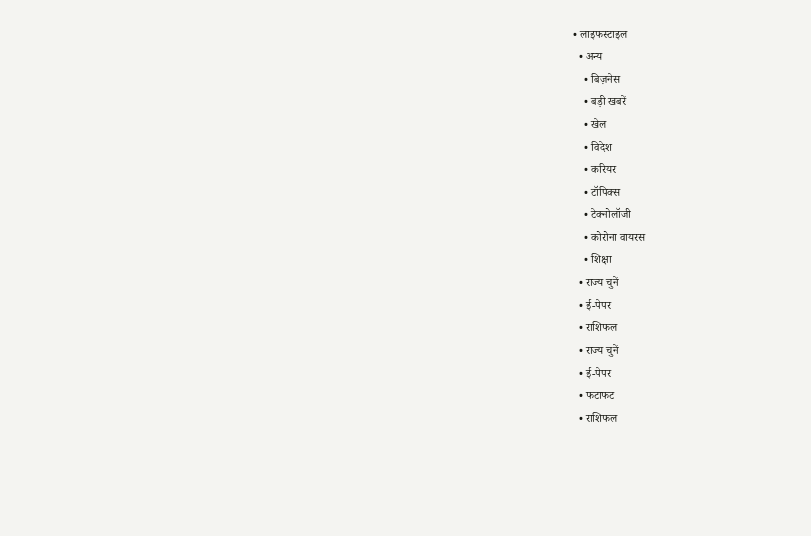• लाइफस्टाइल
  • अन्य
    • बिज़नेस
    • बड़ी खबरें
    • खेल
    • विदेश
    • करियर
    • टॉपिक्स
    • टेक्नोलॉजी
    • कोरोना वायरस
    • शिक्षा
  • राज्य चुनें
  • ई-पेपर
  • राशिफल
  • राज्य चुनें
  • ई-पेपर
  • फटाफट
  • राशिफल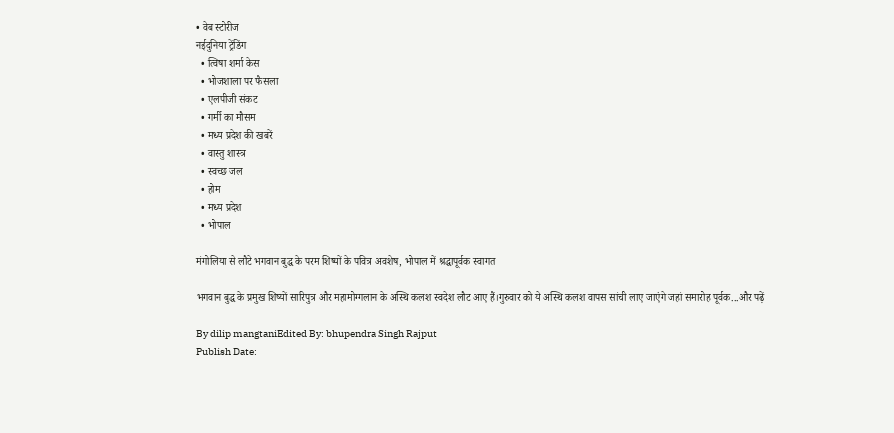• वेब स्टोरीज
नईदुनिया ट्रेंडिंग
  • त्विषा शर्मा केस
  • भोजशाला पर फैसला
  • एलपीजी संकट
  • गर्मी का मौसम
  • मध्‍य प्रदेश की खबरें
  • वास्‍तु शास्‍त्र
  • स्वच्छ जल
  • होम
  • मध्य प्रदेश
  • भोपाल

मंगोलिया से लौटे भगवान बुद्ध के परम शिष्यों के पवित्र अवशेष, भोपाल में श्रद्धापूर्वक स्वागत

भगवान बुद्ध के प्रमुख शिष्यों सारिपुत्र और महामोग्गलान के अस्थि कलश स्वदेश लौट आए हैं।गुरुवार को ये अस्थि कलश वापस सांची लाए जाएंगे जहां समारोह पूर्वक...और पढ़ें

By dilip mangtaniEdited By: bhupendra Singh Rajput
Publish Date: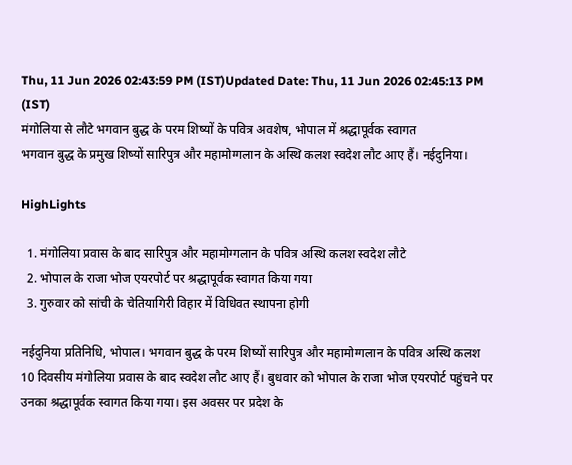Thu, 11 Jun 2026 02:43:59 PM (IST)Updated Date: Thu, 11 Jun 2026 02:45:13 PM (IST)
मंगोलिया से लौटे भगवान बुद्ध के परम शिष्यों के पवित्र अवशेष, भोपाल में श्रद्धापूर्वक स्वागत
भगवान बुद्ध के प्रमुख शिष्यों सारिपुत्र और महामोग्गलान के अस्थि कलश स्वदेश लौट आए हैं। नईदुनिया।

HighLights

  1. मंगोलिया प्रवास के बाद सारिपुत्र और महामोग्गलान के पवित्र अस्थि कलश स्वदेश लौटे
  2. भोपाल के राजा भोज एयरपोर्ट पर श्रद्धापूर्वक स्वागत किया गया
  3. गुरुवार को सांची के चेतियागिरी विहार में विधिवत स्थापना होगी

नईदुनिया प्रतिनिधि, भोपाल। भगवान बुद्ध के परम शिष्यों सारिपुत्र और महामोग्गलान के पवित्र अस्थि कलश 10 दिवसीय मंगोलिया प्रवास के बाद स्वदेश लौट आए हैं। बुधवार को भोपाल के राजा भोज एयरपोर्ट पहुंचने पर उनका श्रद्धापूर्वक स्वागत किया गया। इस अवसर पर प्रदेश के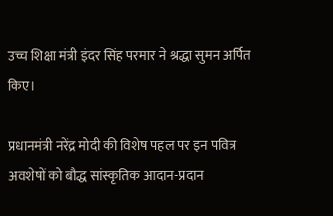उच्च शिक्षा मंत्री इंदर सिंह परमार ने श्रद्धा सुमन अर्पित किए।

प्रधानमंत्री नरेंद्र मोदी की विशेष पहल पर इन पवित्र अवशेषों को बौद्ध सांस्कृतिक आदान-प्रदान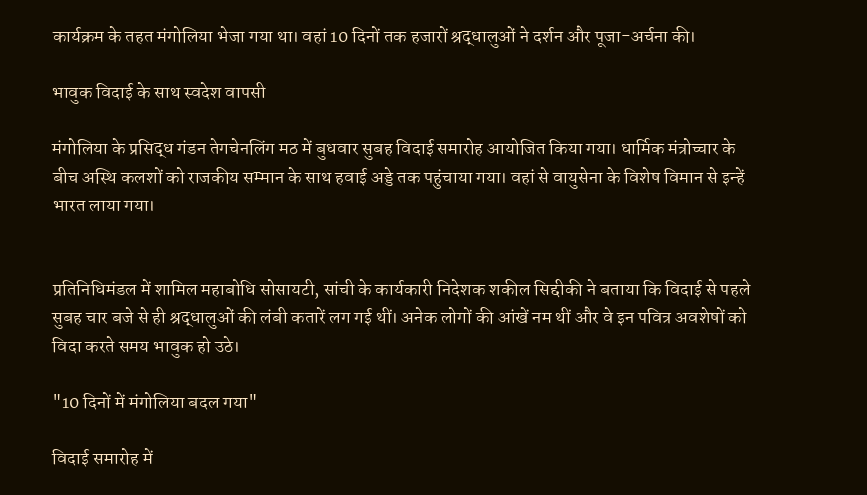कार्यक्रम के तहत मंगोलिया भेजा गया था। वहां 10 दिनों तक हजारों श्रद्धालुओं ने दर्शन और पूजा-अर्चना की।

भावुक विदाई के साथ स्वदेश वापसी

मंगोलिया के प्रसिद्ध गंडन तेगचेनलिंग मठ में बुधवार सुबह विदाई समारोह आयोजित किया गया। धार्मिक मंत्रोच्चार के बीच अस्थि कलशों को राजकीय सम्मान के साथ हवाई अड्डे तक पहुंचाया गया। वहां से वायुसेना के विशेष विमान से इन्हें भारत लाया गया।


प्रतिनिधिमंडल में शामिल महाबोधि सोसायटी, सांची के कार्यकारी निदेशक शकील सिद्दीकी ने बताया कि विदाई से पहले सुबह चार बजे से ही श्रद्धालुओं की लंबी कतारें लग गई थीं। अनेक लोगों की आंखें नम थीं और वे इन पवित्र अवशेषों को विदा करते समय भावुक हो उठे।

"10 दिनों में मंगोलिया बदल गया"

विदाई समारोह में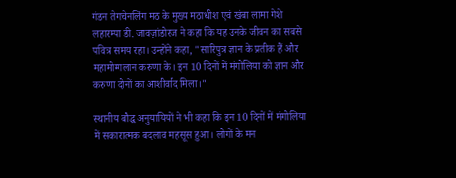गंडन तेगचेनलिंग मठ के मुख्य मठाधीश एवं खंबा लामा गेशे लहारम्पा डी. जावज़ांडोरज ने कहा कि यह उनके जीवन का सबसे पवित्र समय रहा। उन्होंने कहा, "सारिपुत्र ज्ञान के प्रतीक हैं और महामोग्गलान करुणा के। इन 10 दिनों में मंगोलिया को ज्ञान और करुणा दोनों का आशीर्वाद मिला।"

स्थानीय बौद्ध अनुयायियों ने भी कहा कि इन 10 दिनों में मंगोलिया में सकारात्मक बदलाव महसूस हुआ। लोगों के मन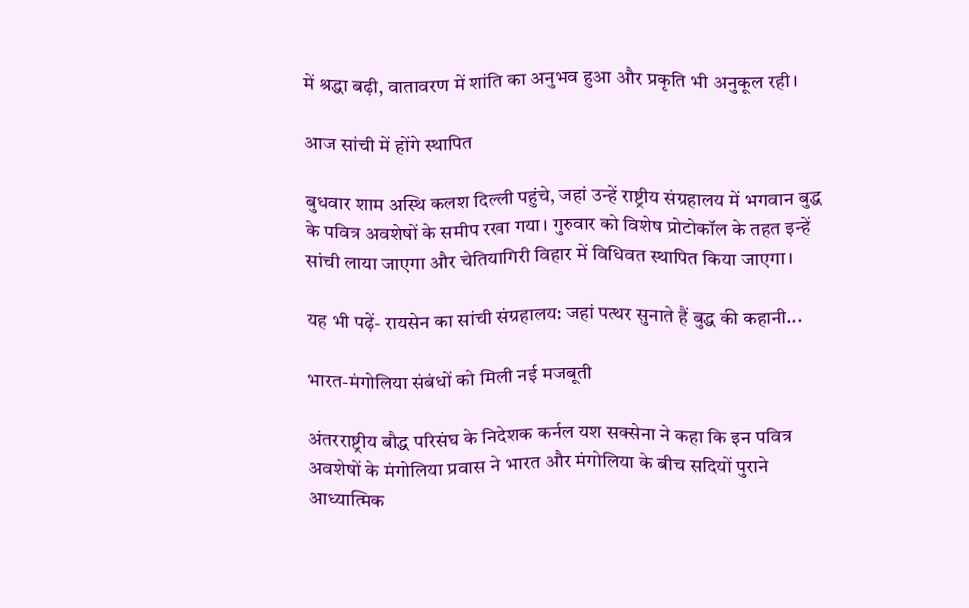में श्रद्धा बढ़ी, वातावरण में शांति का अनुभव हुआ और प्रकृति भी अनुकूल रही।

आज सांची में होंगे स्थापित

बुधवार शाम अस्थि कलश दिल्ली पहुंचे, जहां उन्हें राष्ट्रीय संग्रहालय में भगवान बुद्ध के पवित्र अवशेषों के समीप रखा गया। गुरुवार को विशेष प्रोटोकॉल के तहत इन्हें सांची लाया जाएगा और चेतियागिरी विहार में विधिवत स्थापित किया जाएगा।

यह भी पढ़ें- रायसेन का सांची संग्रहालय: जहां पत्थर सुनाते हैं बुद्ध की कहानी...

भारत-मंगोलिया संबंधों को मिली नई मजबूती

अंतरराष्ट्रीय बौद्ध परिसंघ के निदेशक कर्नल यश सक्सेना ने कहा कि इन पवित्र अवशेषों के मंगोलिया प्रवास ने भारत और मंगोलिया के बीच सदियों पुराने आध्यात्मिक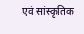एवं सांस्कृतिक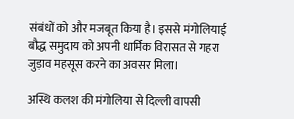संबंधों को और मजबूत किया है। इससे मंगोलियाई बौद्ध समुदाय को अपनी धार्मिक विरासत से गहरा जुड़ाव महसूस करने का अवसर मिला।

अस्थि कलश की मंगोलिया से दिल्ली वापसी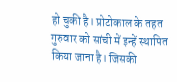हो चुकी है। प्रोटोकाल के तहत गुरुवार को सांची में इन्हें स्थापित किया जाना है। जिसकी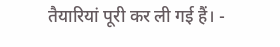तैयारियां पूरी कर ली गई हैं। -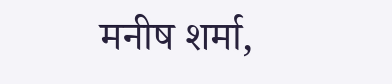मनीष शर्मा,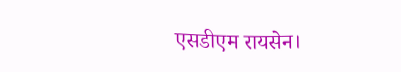एसडीएम रायसेन।